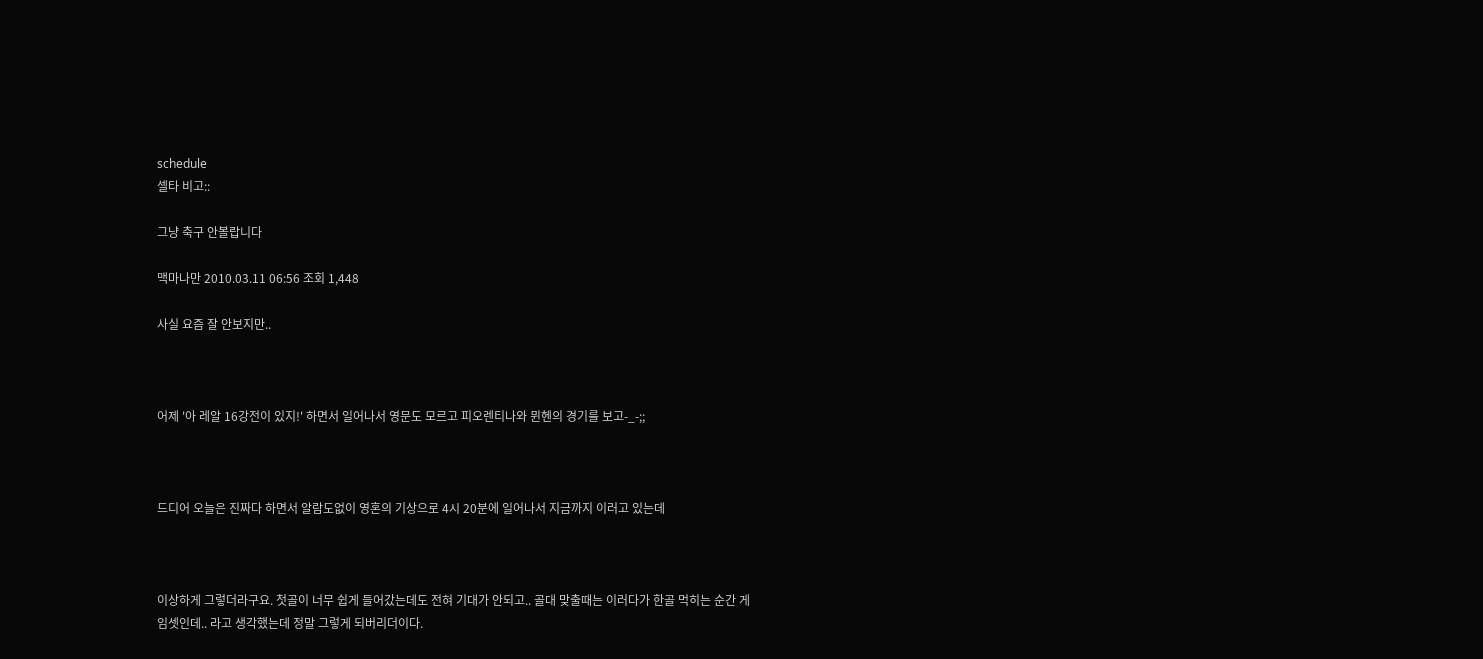schedule
셀타 비고::

그냥 축구 안볼랍니다

맥마나만 2010.03.11 06:56 조회 1,448

사실 요즘 잘 안보지만..



어제 '아 레알 16강전이 있지!' 하면서 일어나서 영문도 모르고 피오렌티나와 뮌헨의 경기를 보고-_-;;



드디어 오늘은 진짜다 하면서 알람도없이 영혼의 기상으로 4시 20분에 일어나서 지금까지 이러고 있는데



이상하게 그렇더라구요. 첫골이 너무 쉽게 들어갔는데도 전혀 기대가 안되고.. 골대 맞출때는 이러다가 한골 먹히는 순간 게임셋인데.. 라고 생각했는데 정말 그렇게 되버리더이다.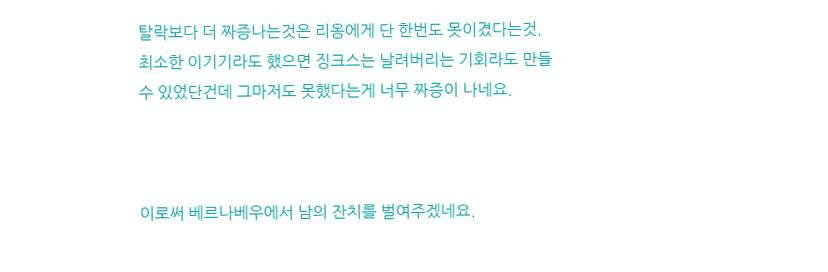탈락보다 더 짜증나는것은 리옹에게 단 한번도 못이겼다는것. 최소한 이기기라도 했으면 징크스는 날려버리는 기회라도 만들 수 있었단건데 그마저도 못했다는게 너무 짜증이 나네요.



이로써 베르나베우에서 남의 잔치를 벌여주겠네요.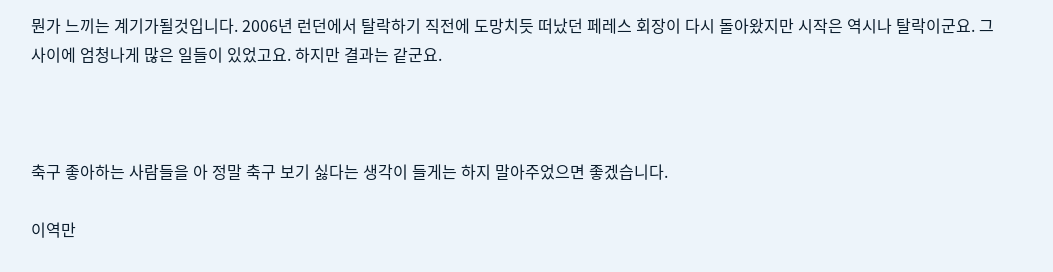뭔가 느끼는 계기가될것입니다. 2006년 런던에서 탈락하기 직전에 도망치듯 떠났던 페레스 회장이 다시 돌아왔지만 시작은 역시나 탈락이군요. 그 사이에 엄청나게 많은 일들이 있었고요. 하지만 결과는 같군요.



축구 좋아하는 사람들을 아 정말 축구 보기 싫다는 생각이 들게는 하지 말아주었으면 좋겠습니다.

이역만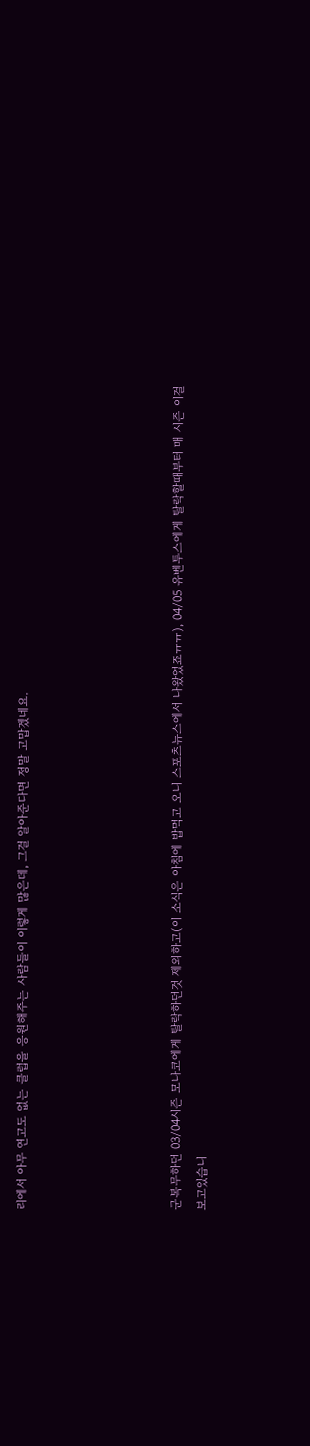리에서 아무 연고도 없는 클럽을 응원해주는 사람들이 이렇게 많은데, 그걸 알아준다면 정말 고맙겠네요.





군복무하던 03/04시즌 모나코에게 탈락하던것 제외하고(이 소식은 아침에 밥먹고 오니 스포츠뉴스에서 나왔었죠ㅠㅠ), 04/05 유벤투스에게 탈락할때부터 매 시즌 이걸 보고있습니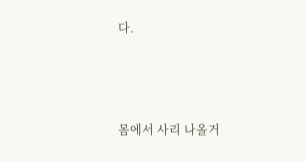다.



몸에서 사리 나올거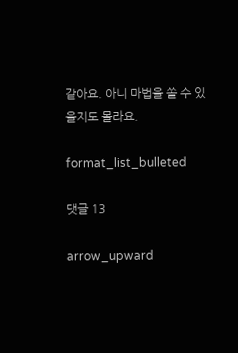같아요. 아니 마법을 쏠 수 있을지도 몰라요.

format_list_bulleted

댓글 13

arrow_upward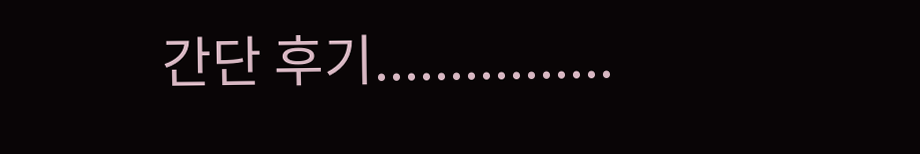간단 후기................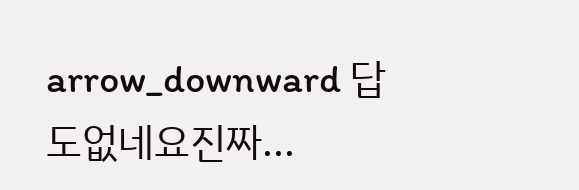arrow_downward 답도없네요진짜...